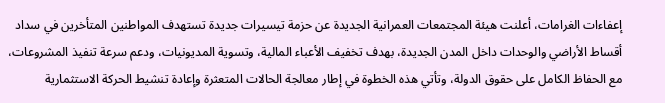إعفاءات الغرامات، أعلنت هيئة المجتمعات العمرانية الجديدة عن حزمة تيسيرات جديدة تستهدف المواطنين المتأخرين في سداد أقساط الأراضي والوحدات داخل المدن الجديدة، بهدف تخفيف الأعباء المالية، وتسوية المديونيات، ودعم سرعة تنفيذ المشروعات، مع الحفاظ الكامل على حقوق الدولة، وتأتي هذه الخطوة في إطار معالجة الحالات المتعثرة وإعادة تنشيط الحركة الاستثمارية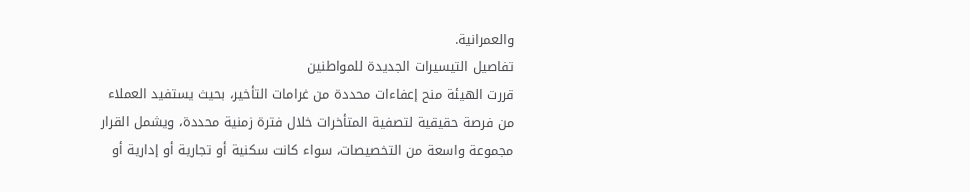والعمرانية.
تفاصيل التيسيرات الجديدة للمواطنين
قررت الهيئة منح إعفاءات محددة من غرامات التأخير، بحيث يستفيد العملاء من فرصة حقيقية لتصفية المتأخرات خلال فترة زمنية محددة، ويشمل القرار مجموعة واسعة من التخصيصات، سواء كانت سكنية أو تجارية أو إدارية أو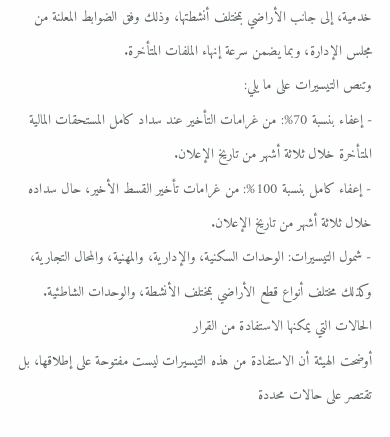خدمية، إلى جانب الأراضي بمختلف أنشطتها، وذلك وفق الضوابط المعلنة من مجلس الإدارة، وبما يضمن سرعة إنهاء الملفات المتأخرة.
وتنص التيسيرات على ما يلي:
- إعفاء بنسبة 70%: من غرامات التأخير عند سداد كامل المستحقات المالية المتأخرة خلال ثلاثة أشهر من تاريخ الإعلان.
- إعفاء كامل بنسبة 100%: من غرامات تأخير القسط الأخير، حال سداده خلال ثلاثة أشهر من تاريخ الإعلان.
- شمول التيسيرات: الوحدات السكنية، والإدارية، والمهنية، والمحال التجارية، وكذلك مختلف أنواع قطع الأراضي بمختلف الأنشطة، والوحدات الشاطئية.
الحالات التي يمكنها الاستفادة من القرار
أوضحت الهيئة أن الاستفادة من هذه التيسيرات ليست مفتوحة على إطلاقها، بل تقتصر على حالات محددة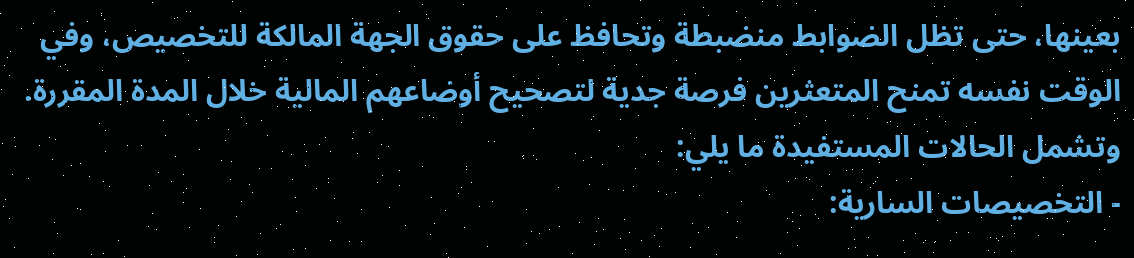بعينها، حتى تظل الضوابط منضبطة وتحافظ على حقوق الجهة المالكة للتخصيص، وفي الوقت نفسه تمنح المتعثرين فرصة جدية لتصحيح أوضاعهم المالية خلال المدة المقررة.
وتشمل الحالات المستفيدة ما يلي:
- التخصيصات السارية: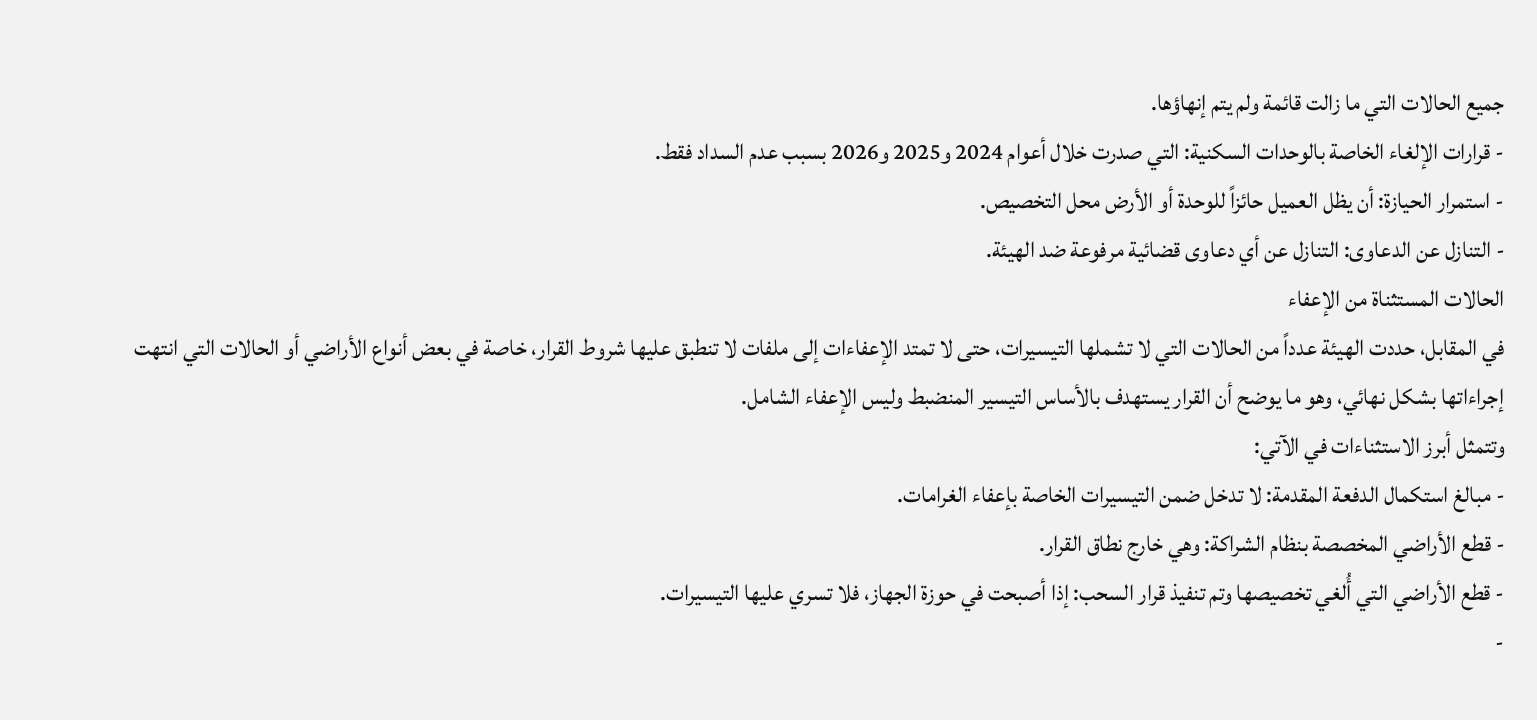جميع الحالات التي ما زالت قائمة ولم يتم إنهاؤها.
- قرارات الإلغاء الخاصة بالوحدات السكنية: التي صدرت خلال أعوام 2024 و2025 و2026 بسبب عدم السداد فقط.
- استمرار الحيازة: أن يظل العميل حائزاً للوحدة أو الأرض محل التخصيص.
- التنازل عن الدعاوى: التنازل عن أي دعاوى قضائية مرفوعة ضد الهيئة.
الحالات المستثناة من الإعفاء
في المقابل، حددت الهيئة عدداً من الحالات التي لا تشملها التيسيرات، حتى لا تمتد الإعفاءات إلى ملفات لا تنطبق عليها شروط القرار، خاصة في بعض أنواع الأراضي أو الحالات التي انتهت إجراءاتها بشكل نهائي، وهو ما يوضح أن القرار يستهدف بالأساس التيسير المنضبط وليس الإعفاء الشامل.
وتتمثل أبرز الاستثناءات في الآتي:
- مبالغ استكمال الدفعة المقدمة: لا تدخل ضمن التيسيرات الخاصة بإعفاء الغرامات.
- قطع الأراضي المخصصة بنظام الشراكة: وهي خارج نطاق القرار.
- قطع الأراضي التي أُلغي تخصيصها وتم تنفيذ قرار السحب: إذا أصبحت في حوزة الجهاز، فلا تسري عليها التيسيرات.
-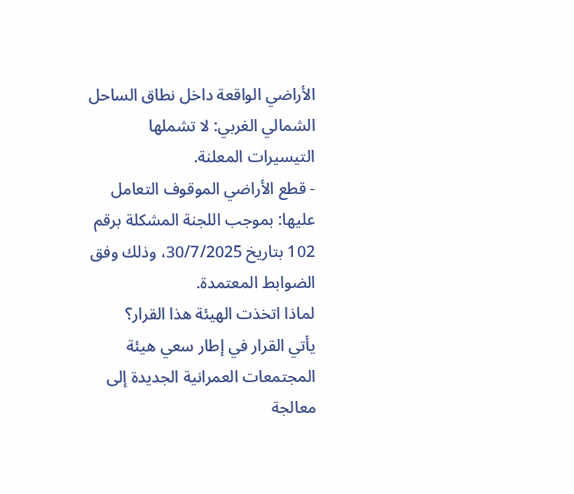الأراضي الواقعة داخل نطاق الساحل الشمالي الغربي: لا تشملها التيسيرات المعلنة.
- قطع الأراضي الموقوف التعامل عليها: بموجب اللجنة المشكلة برقم 102 بتاريخ 30/7/2025، وذلك وفق الضوابط المعتمدة.
لماذا اتخذت الهيئة هذا القرار؟
يأتي القرار في إطار سعي هيئة المجتمعات العمرانية الجديدة إلى معالجة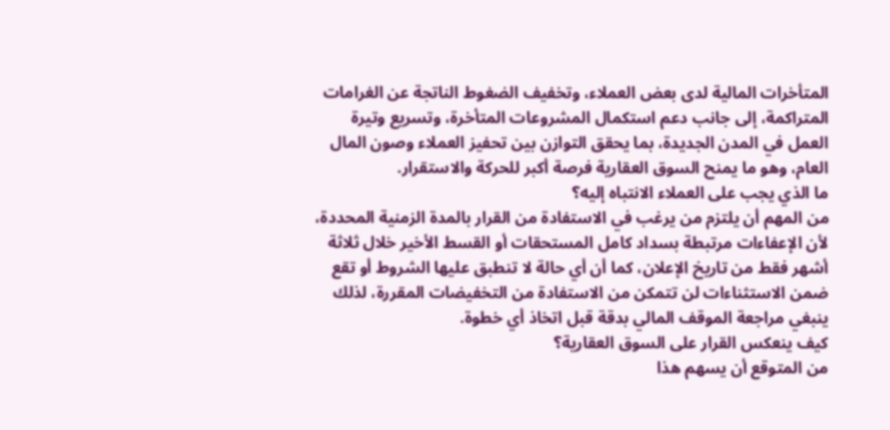المتأخرات المالية لدى بعض العملاء، وتخفيف الضغوط الناتجة عن الغرامات المتراكمة، إلى جانب دعم استكمال المشروعات المتأخرة، وتسريع وتيرة العمل في المدن الجديدة، بما يحقق التوازن بين تحفيز العملاء وصون المال العام، وهو ما يمنح السوق العقارية فرصة أكبر للحركة والاستقرار.
ما الذي يجب على العملاء الانتباه إليه؟
من المهم أن يلتزم من يرغب في الاستفادة من القرار بالمدة الزمنية المحددة، لأن الإعفاءات مرتبطة بسداد كامل المستحقات أو القسط الأخير خلال ثلاثة أشهر فقط من تاريخ الإعلان، كما أن أي حالة لا تنطبق عليها الشروط أو تقع ضمن الاستثناءات لن تتمكن من الاستفادة من التخفيضات المقررة، لذلك ينبغي مراجعة الموقف المالي بدقة قبل اتخاذ أي خطوة.
كيف ينعكس القرار على السوق العقارية؟
من المتوقع أن يسهم هذا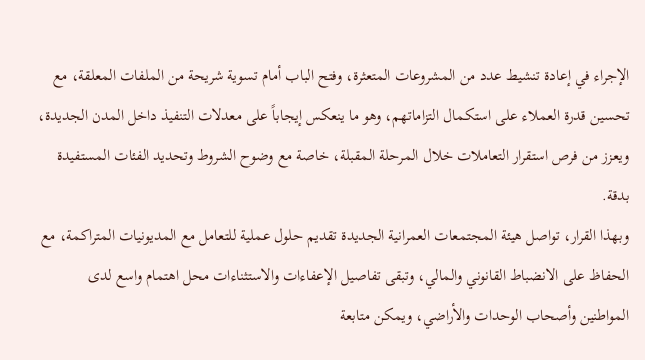الإجراء في إعادة تنشيط عدد من المشروعات المتعثرة، وفتح الباب أمام تسوية شريحة من الملفات المعلقة، مع تحسين قدرة العملاء على استكمال التزاماتهم، وهو ما ينعكس إيجاباً على معدلات التنفيذ داخل المدن الجديدة، ويعزز من فرص استقرار التعاملات خلال المرحلة المقبلة، خاصة مع وضوح الشروط وتحديد الفئات المستفيدة بدقة.
وبهذا القرار، تواصل هيئة المجتمعات العمرانية الجديدة تقديم حلول عملية للتعامل مع المديونيات المتراكمة، مع الحفاظ على الانضباط القانوني والمالي، وتبقى تفاصيل الإعفاءات والاستثناءات محل اهتمام واسع لدى المواطنين وأصحاب الوحدات والأراضي، ويمكن متابعة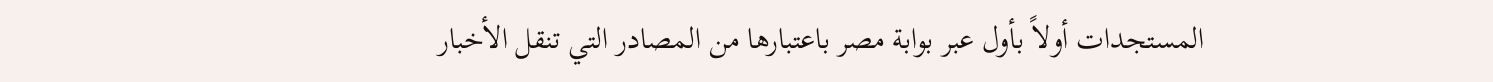المستجدات أولاً بأول عبر بوابة مصر باعتبارها من المصادر التي تنقل الأخبار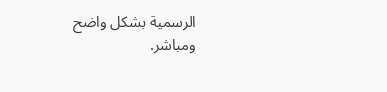الرسمية بشكل واضح ومباشر.